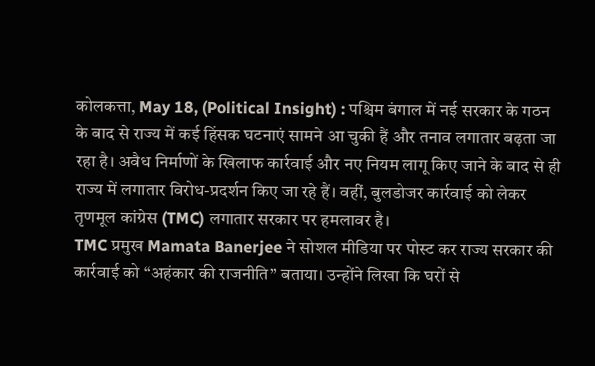कोलकत्ता, May 18, (Political Insight) : पश्चिम बंगाल में नई सरकार के गठन के बाद से राज्य में कई हिंसक घटनाएं सामने आ चुकी हैं और तनाव लगातार बढ़ता जा रहा है। अवैध निर्माणों के खिलाफ कार्रवाई और नए नियम लागू किए जाने के बाद से ही राज्य में लगातार विरोध-प्रदर्शन किए जा रहे हैं। वहीं, बुलडोजर कार्रवाई को लेकर तृणमूल कांग्रेस (TMC) लगातार सरकार पर हमलावर है।
TMC प्रमुख Mamata Banerjee ने सोशल मीडिया पर पोस्ट कर राज्य सरकार की कार्रवाई को “अहंकार की राजनीति” बताया। उन्होंने लिखा कि घरों से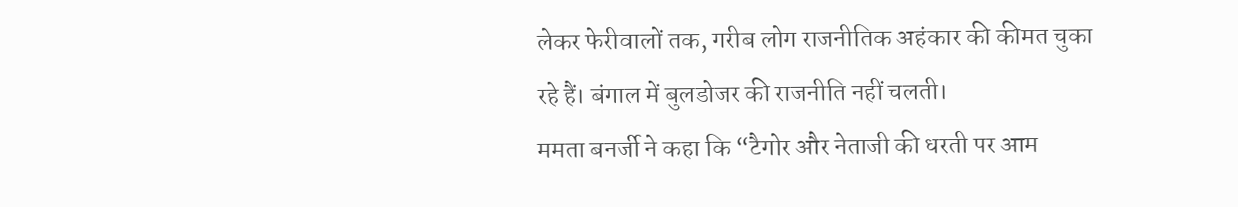लेकर फेरीवालों तक, गरीब लोग राजनीतिक अहंकार की कीमत चुका रहे हैं। बंगाल में बुलडोजर की राजनीति नहीं चलती।
ममता बनर्जी ने कहा कि “टैगोर और नेताजी की धरती पर आम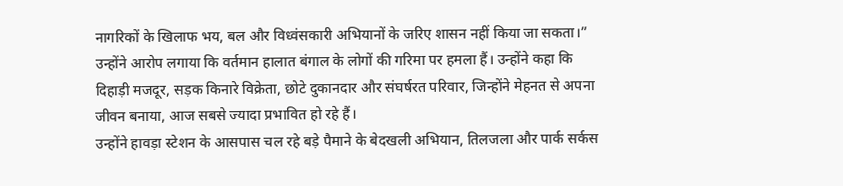नागरिकों के खिलाफ भय, बल और विध्वंसकारी अभियानों के जरिए शासन नहीं किया जा सकता।” उन्होंने आरोप लगाया कि वर्तमान हालात बंगाल के लोगों की गरिमा पर हमला हैं। उन्होंने कहा कि दिहाड़ी मजदूर, सड़क किनारे विक्रेता, छोटे दुकानदार और संघर्षरत परिवार, जिन्होंने मेहनत से अपना जीवन बनाया, आज सबसे ज्यादा प्रभावित हो रहे हैं।
उन्होंने हावड़ा स्टेशन के आसपास चल रहे बड़े पैमाने के बेदखली अभियान, तिलजला और पार्क सर्कस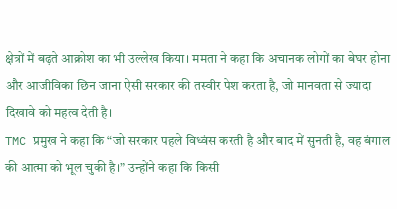क्षेत्रों में बढ़ते आक्रोश का भी उल्लेख किया। ममता ने कहा कि अचानक लोगों का बेघर होना और आजीविका छिन जाना ऐसी सरकार की तस्वीर पेश करता है, जो मानवता से ज्यादा दिखावे को महत्व देती है।
TMC प्रमुख ने कहा कि “जो सरकार पहले विध्वंस करती है और बाद में सुनती है, वह बंगाल की आत्मा को भूल चुकी है।” उन्होंने कहा कि किसी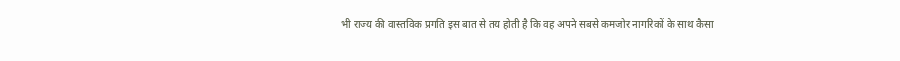भी राज्य की वास्तविक प्रगति इस बात से तय होती है कि वह अपने सबसे कमजोर नागरिकों के साथ कैसा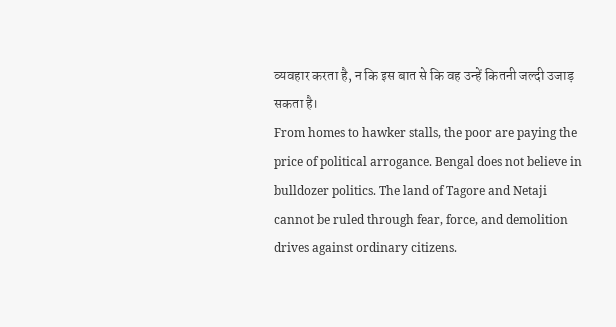व्यवहार करता है, न कि इस बात से कि वह उन्हें कितनी जल्दी उजाड़ सकता है।
From homes to hawker stalls, the poor are paying the price of political arrogance. Bengal does not believe in bulldozer politics. The land of Tagore and Netaji cannot be ruled through fear, force, and demolition drives against ordinary citizens.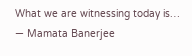What we are witnessing today is…
— Mamata Banerjee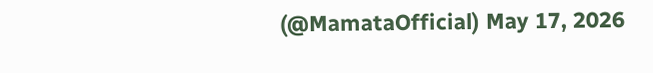(@MamataOfficial) May 17, 2026